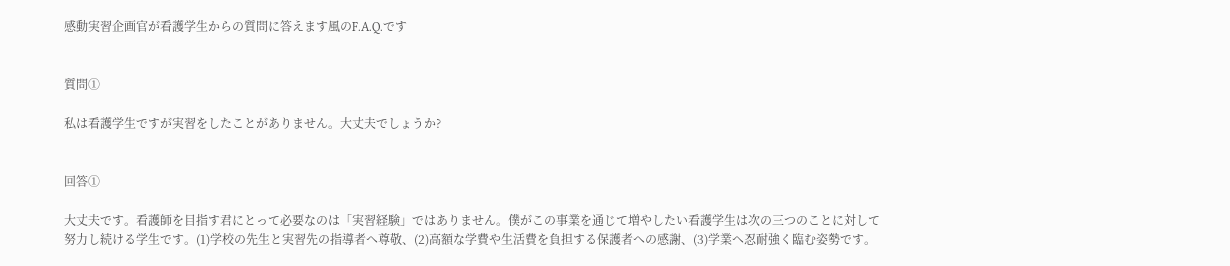感動実習企画官が看護学生からの質問に答えます風のF.A.Q.です


質問①

私は看護学生ですが実習をしたことがありません。大丈夫でしょうか?


回答①

大丈夫です。看護師を目指す君にとって必要なのは「実習経験」ではありません。僕がこの事業を通じて増やしたい看護学生は次の三つのことに対して努力し続ける学生です。(1)学校の先生と実習先の指導者へ尊敬、(2)高額な学費や生活費を負担する保護者への感謝、(3)学業へ忍耐強く臨む姿勢です。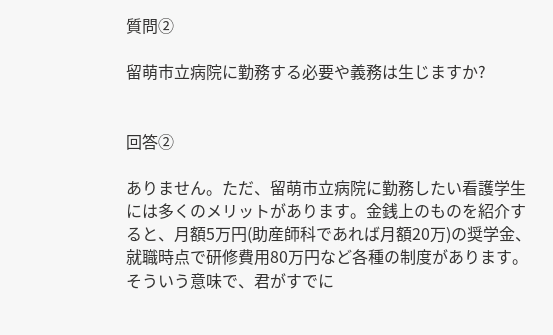質問②

留萌市立病院に勤務する必要や義務は生じますか?


回答②

ありません。ただ、留萌市立病院に勤務したい看護学生には多くのメリットがあります。金銭上のものを紹介すると、月額5万円(助産師科であれば月額20万)の奨学金、就職時点で研修費用80万円など各種の制度があります。そういう意味で、君がすでに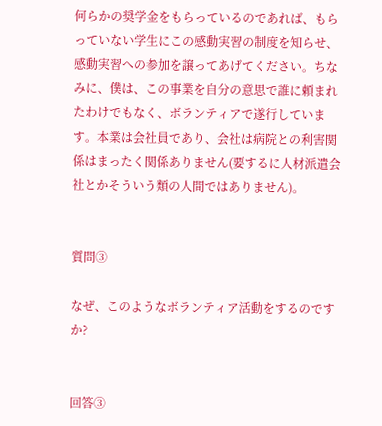何らかの奨学金をもらっているのであれば、もらっていない学生にこの感動実習の制度を知らせ、感動実習への参加を譲ってあげてください。ちなみに、僕は、この事業を自分の意思で誰に頼まれたわけでもなく、ボランティアで遂行しています。本業は会社員であり、会社は病院との利害関係はまったく関係ありません(要するに人材派遣会社とかそういう類の人間ではありません)。


質問③

なぜ、このようなボランティア活動をするのですか?


回答③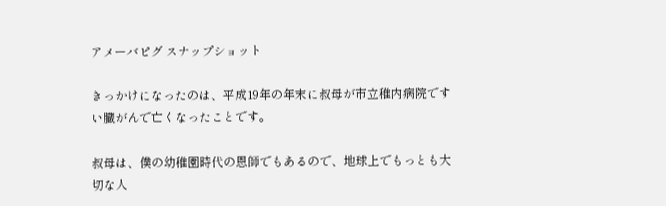アメーバピグ スナップショット

きっかけになったのは、平成19年の年末に叔母が市立稚内病院ですい臓がんで亡くなったことです。

叔母は、僕の幼稚園時代の恩師でもあるので、地球上でもっとも大切な人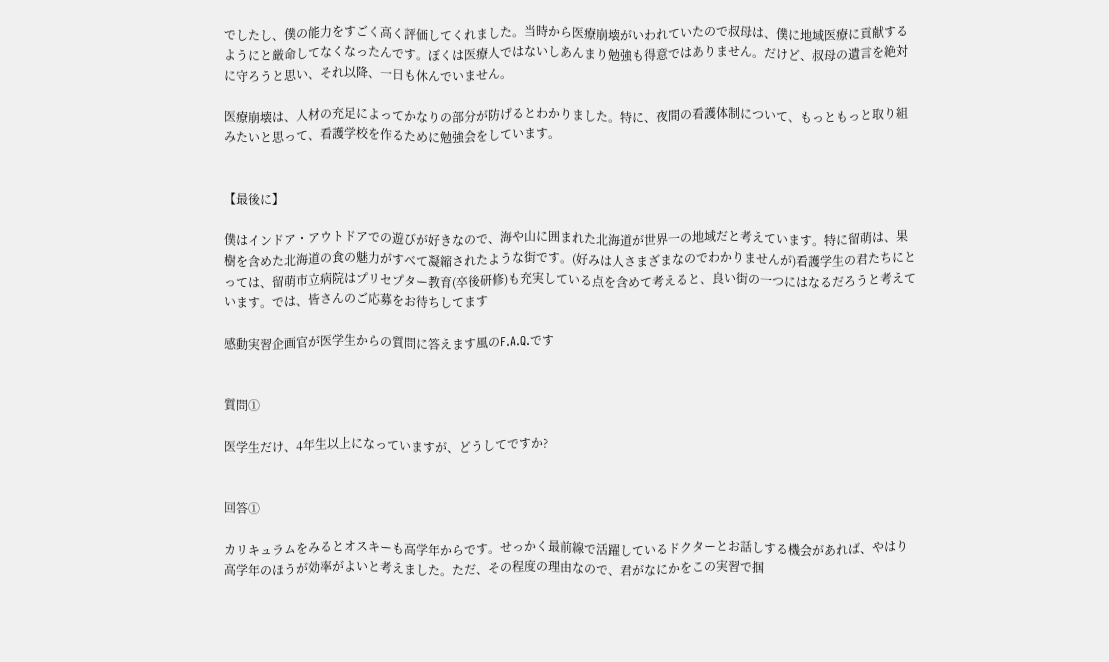でしたし、僕の能力をすごく高く評価してくれました。当時から医療崩壊がいわれていたので叔母は、僕に地域医療に貢献するようにと厳命してなくなったんです。ぼくは医療人ではないしあんまり勉強も得意ではありません。だけど、叔母の遺言を絶対に守ろうと思い、それ以降、一日も休んでいません。

医療崩壊は、人材の充足によってかなりの部分が防げるとわかりました。特に、夜間の看護体制について、もっともっと取り組みたいと思って、看護学校を作るために勉強会をしています。


【最後に】

僕はインドア・アウトドアでの遊びが好きなので、海や山に囲まれた北海道が世界一の地域だと考えています。特に留萌は、果樹を含めた北海道の食の魅力がすべて凝縮されたような街です。(好みは人さまざまなのでわかりませんが)看護学生の君たちにとっては、留萌市立病院はプリセプター教育(卒後研修)も充実している点を含めて考えると、良い街の一つにはなるだろうと考えています。では、皆さんのご応募をお待ちしてます

感動実習企画官が医学生からの質問に答えます風のF.A.Q.です


質問①

医学生だけ、4年生以上になっていますが、どうしてですか?


回答①

カリキュラムをみるとオスキーも高学年からです。せっかく最前線で活躍しているドクターとお話しする機会があれば、やはり高学年のほうが効率がよいと考えました。ただ、その程度の理由なので、君がなにかをこの実習で掴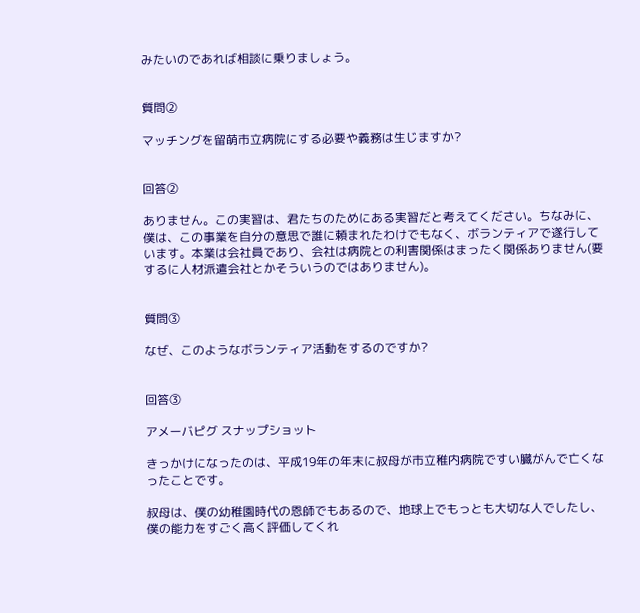みたいのであれば相談に乗りましょう。


質問②

マッチングを留萌市立病院にする必要や義務は生じますか?


回答②

ありません。この実習は、君たちのためにある実習だと考えてください。ちなみに、僕は、この事業を自分の意思で誰に頼まれたわけでもなく、ボランティアで遂行しています。本業は会社員であり、会社は病院との利害関係はまったく関係ありません(要するに人材派遣会社とかそういうのではありません)。


質問③

なぜ、このようなボランティア活動をするのですか?


回答③

アメーバピグ スナップショット

きっかけになったのは、平成19年の年末に叔母が市立稚内病院ですい臓がんで亡くなったことです。

叔母は、僕の幼稚園時代の恩師でもあるので、地球上でもっとも大切な人でしたし、僕の能力をすごく高く評価してくれ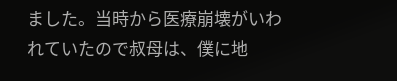ました。当時から医療崩壊がいわれていたので叔母は、僕に地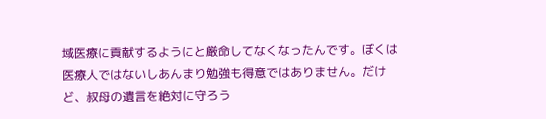域医療に貢献するようにと厳命してなくなったんです。ぼくは医療人ではないしあんまり勉強も得意ではありません。だけど、叔母の遺言を絶対に守ろう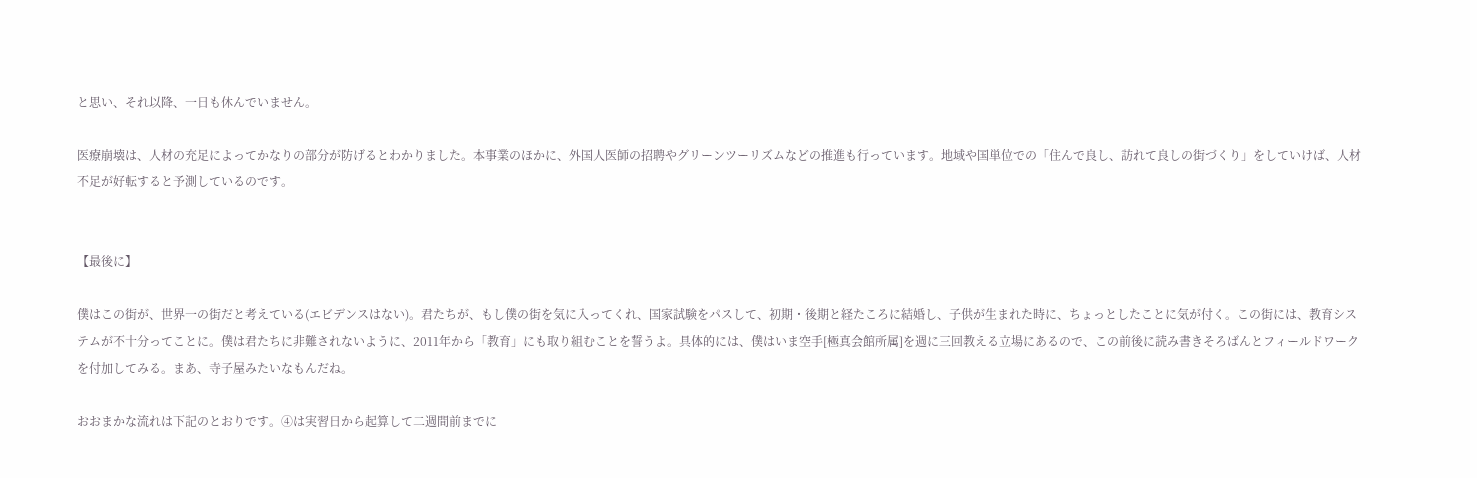と思い、それ以降、一日も休んでいません。

医療崩壊は、人材の充足によってかなりの部分が防げるとわかりました。本事業のほかに、外国人医師の招聘やグリーンツーリズムなどの推進も行っています。地域や国単位での「住んで良し、訪れて良しの街づくり」をしていけば、人材不足が好転すると予測しているのです。


【最後に】

僕はこの街が、世界一の街だと考えている(エビデンスはない)。君たちが、もし僕の街を気に入ってくれ、国家試験をパスして、初期・後期と経たころに結婚し、子供が生まれた時に、ちょっとしたことに気が付く。この街には、教育システムが不十分ってことに。僕は君たちに非難されないように、2011年から「教育」にも取り組むことを誓うよ。具体的には、僕はいま空手[極真会館所属]を週に三回教える立場にあるので、この前後に読み書きそろばんとフィールドワークを付加してみる。まあ、寺子屋みたいなもんだね。

おおまかな流れは下記のとおりです。④は実習日から起算して二週間前までに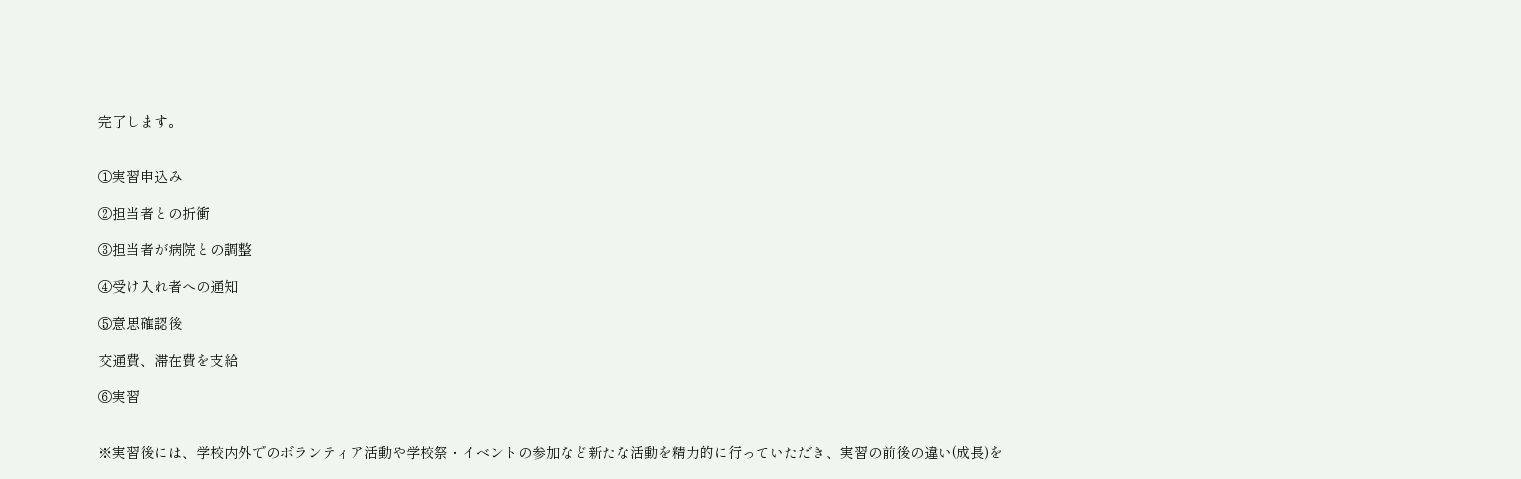完了します。


①実習申込み

②担当者との折衝

③担当者が病院との調整

④受け入れ者への通知

⑤意思確認後

交通費、滞在費を支給

⑥実習


※実習後には、学校内外でのボランティア活動や学校祭・イベントの参加など新たな活動を精力的に行っていただき、実習の前後の違い(成長)を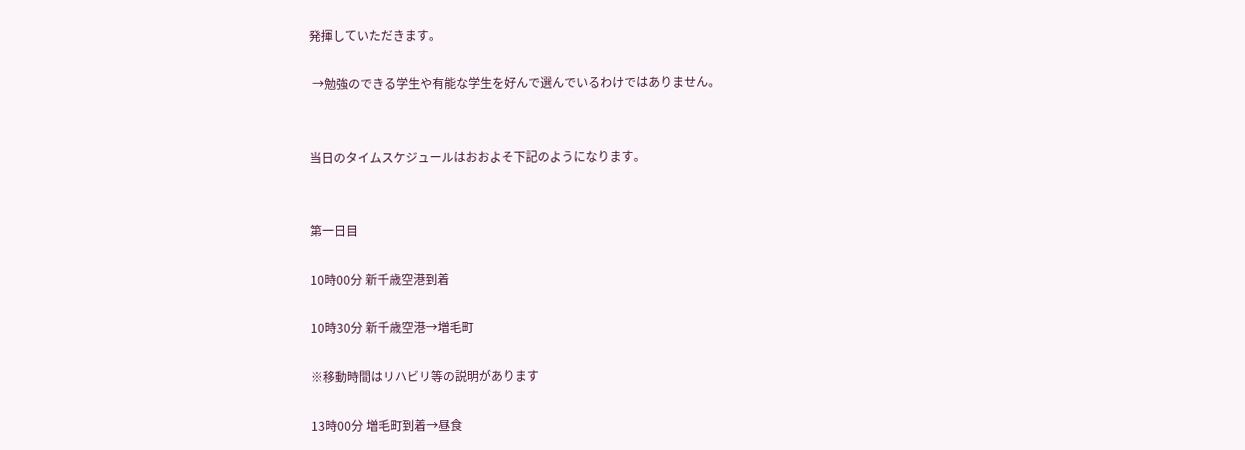発揮していただきます。

 →勉強のできる学生や有能な学生を好んで選んでいるわけではありません。


当日のタイムスケジュールはおおよそ下記のようになります。


第一日目

10時00分 新千歳空港到着

10時30分 新千歳空港→増毛町

※移動時間はリハビリ等の説明があります

13時00分 増毛町到着→昼食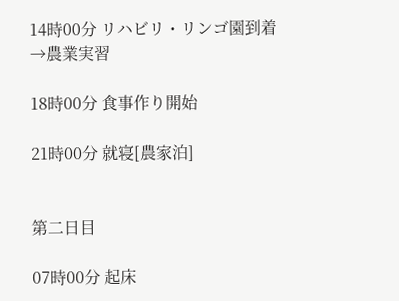14時00分 リハビリ・リンゴ園到着→農業実習

18時00分 食事作り開始

21時00分 就寝[農家泊]


第二日目

07時00分 起床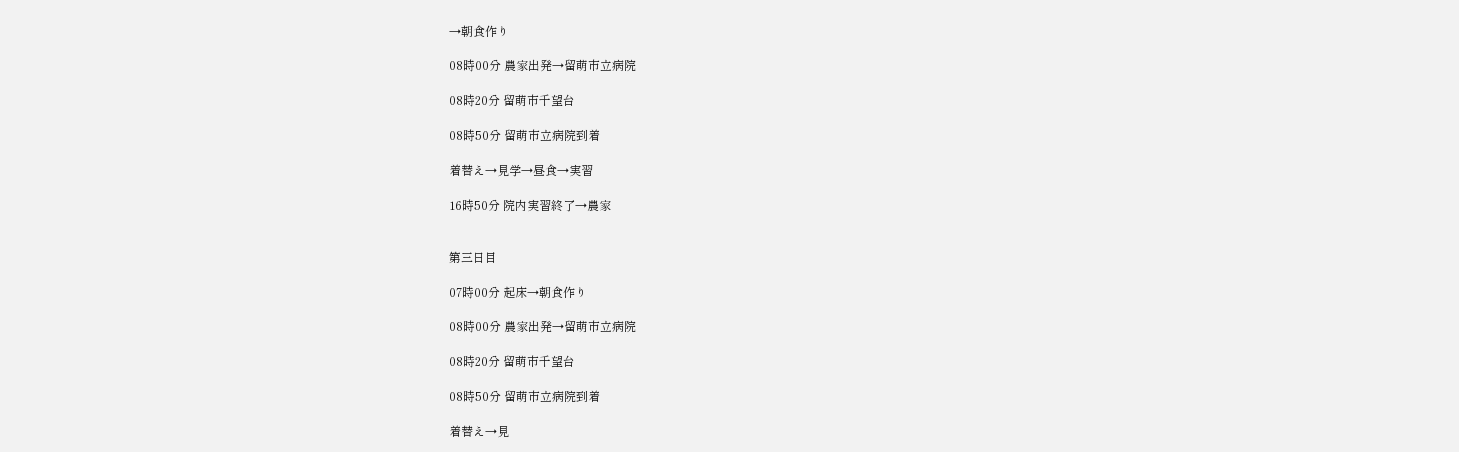→朝食作り

08時00分 農家出発→留萌市立病院

08時20分 留萌市千望台

08時50分 留萌市立病院到着

着替え→見学→昼食→実習

16時50分 院内実習終了→農家


第三日目

07時00分 起床→朝食作り

08時00分 農家出発→留萌市立病院

08時20分 留萌市千望台

08時50分 留萌市立病院到着

着替え→見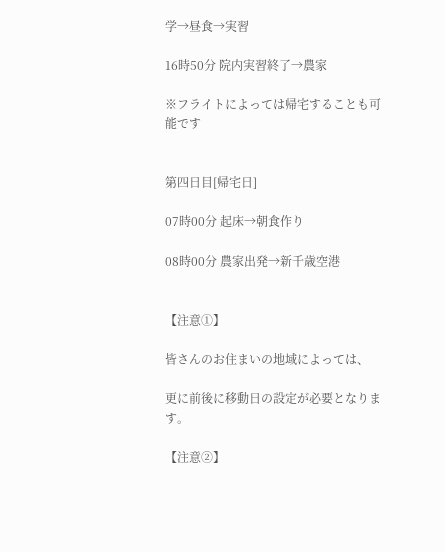学→昼食→実習

16時50分 院内実習終了→農家

※フライトによっては帰宅することも可能です


第四日目[帰宅日]

07時00分 起床→朝食作り

08時00分 農家出発→新千歳空港


【注意①】

皆さんのお住まいの地域によっては、

更に前後に移動日の設定が必要となります。

【注意②】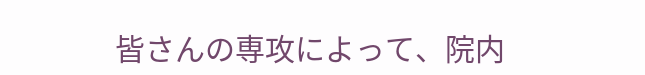皆さんの専攻によって、院内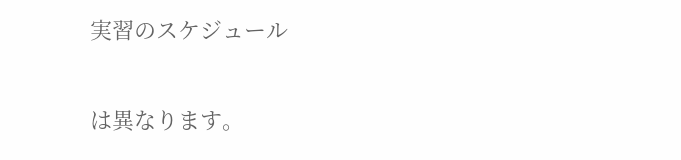実習のスケジュール

は異なります。